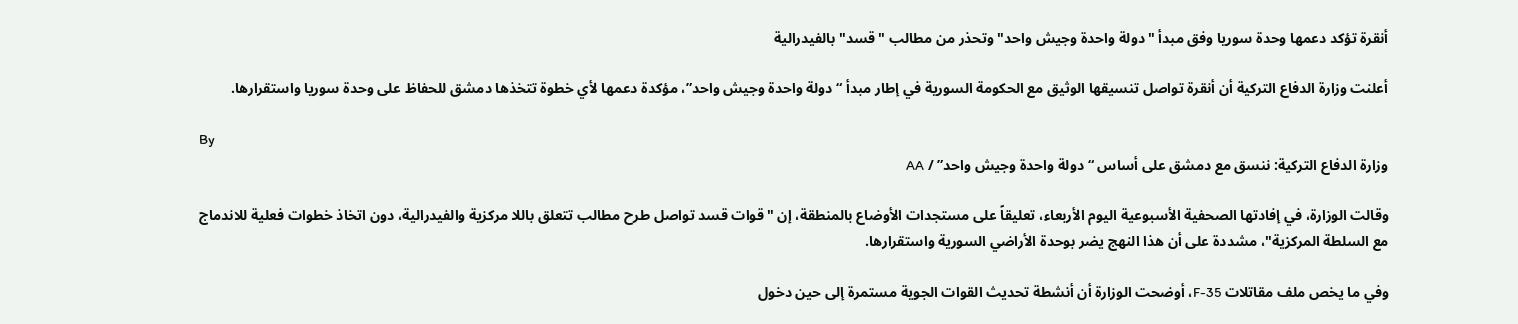أنقرة تؤكد دعمها وحدة سوريا وفق مبدأ "دولة واحدة وجيش واحد" وتحذر من مطالب "قسد" بالفيدرالية

أعلنت وزارة الدفاع التركية أن أنقرة تواصل تنسيقها الوثيق مع الحكومة السورية في إطار مبدأ “دولة واحدة وجيش واحد”، مؤكدة دعمها لأي خطوة تتخذها دمشق للحفاظ على وحدة سوريا واستقرارها.

By
وزارة الدفاع التركية: ننسق مع دمشق على أساس “دولة واحدة وجيش واحد” / AA

وقالت الوزارة، في إفادتها الصحفية الأسبوعية اليوم الأربعاء، تعليقاً على مستجدات الأوضاع بالمنطقة، إن "قوات قسد تواصل طرح مطالب تتعلق باللا مركزية والفيدرالية، دون اتخاذ خطوات فعلية للاندماج مع السلطة المركزية"، مشددة على أن هذا النهج يضر بوحدة الأراضي السورية واستقرارها.

وفي ما يخص ملف مقاتلات F-35، أوضحت الوزارة أن أنشطة تحديث القوات الجوية مستمرة إلى حين دخول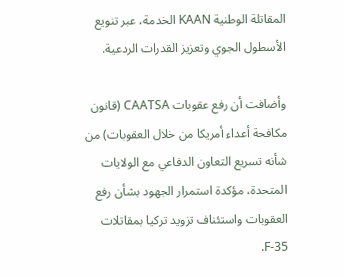المقاتلة الوطنية KAAN الخدمة، عبر تنويع الأسطول الجوي وتعزيز القدرات الردعية.

وأضافت أن رفع عقوبات CAATSA (قانون مكافحة أعداء أمريكا من خلال العقوبات) من شأنه تسريع التعاون الدفاعي مع الولايات المتحدة، مؤكدة استمرار الجهود بشأن رفع العقوبات واستئناف تزويد تركيا بمقاتلات F-35.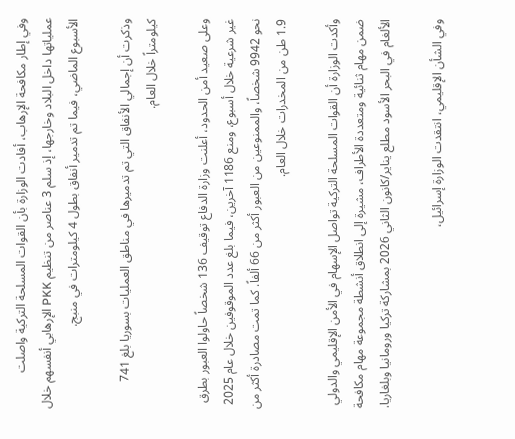وفي إطار مكافحة الإرهاب، أفادت الوزارة بأن القوات المسلحة التركية واصلت عملياتها داخل البلاد وخارجها، إذ سلم 3 عناصر من تنظيم PKK الإرهابي أنفسهم خلال الأسبوع الماضي، فيما تم تدمير أنفاق بطول 4 كيلومترات في منبج.

وذكرت أن إجمالي الأنفاق التي تم تدميرها في مناطق العمليات بسوريا بلغ 741 كيلومتراً خلال العام.

وعلى صعيد أمن الحدود، أعلنت وزارة الدفاع توقيف 136 شخصاً حاولوا العبور بطرق غير شرعية خلال أسبوع، ومنع 1186 آخرين، فيما بلغ عدد الموقوفين خلال عام 2025 نحو 9942 شخصاً، والممنوعين من العبور أكثر من 66 ألفاً. كما تمت مصادرة أكثر من 1.9 طن من المخدرات خلال العام.

وأكدت الوزارة أن القوات المسلحة التركية تواصل الإسهام في الأمن الإقليمي والدولي ضمن مهام ثنائية ومتعددة الأطراف، مشيرة إلى انطلاق أنشطة مجموعة مهام مكافحة الألغام في البحر الأسود مطلع يناير/كانون الثاني 2026 بمشاركة تركيا ورومانيا وبلغاريا.

وفي الشأن الإقليمي، انتقدت الوزارة إسرائيل،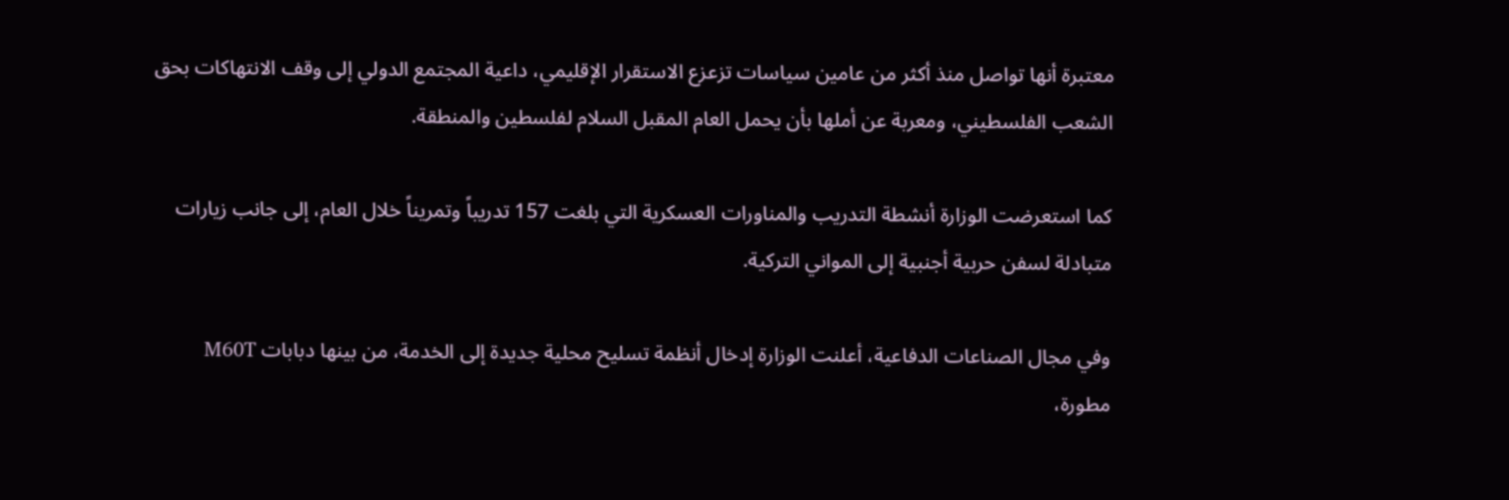معتبرة أنها تواصل منذ أكثر من عامين سياسات تزعزع الاستقرار الإقليمي، داعية المجتمع الدولي إلى وقف الانتهاكات بحق الشعب الفلسطيني، ومعربة عن أملها بأن يحمل العام المقبل السلام لفلسطين والمنطقة.

كما استعرضت الوزارة أنشطة التدريب والمناورات العسكرية التي بلغت 157 تدريباً وتمريناً خلال العام، إلى جانب زيارات متبادلة لسفن حربية أجنبية إلى المواني التركية.

وفي مجال الصناعات الدفاعية، أعلنت الوزارة إدخال أنظمة تسليح محلية جديدة إلى الخدمة، من بينها دبابات M60T مطورة،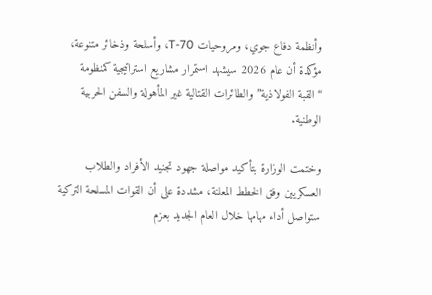وأنظمة دفاع جوي، ومروحيات T-70، وأسلحة وذخائر متنوعة، مؤكدة أن عام 2026 سيشهد استمرار مشاريع استراتيجية كمنظومة “القبة الفولاذية” والطائرات القتالية غير المأهولة والسفن الحربية الوطنية.

وختمت الوزارة بتأكيد مواصلة جهود تجنيد الأفراد والطلاب العسكريين وفق الخطط المعلنة، مشددة على أن القوات المسلحة التركية ستواصل أداء مهامها خلال العام الجديد بعزم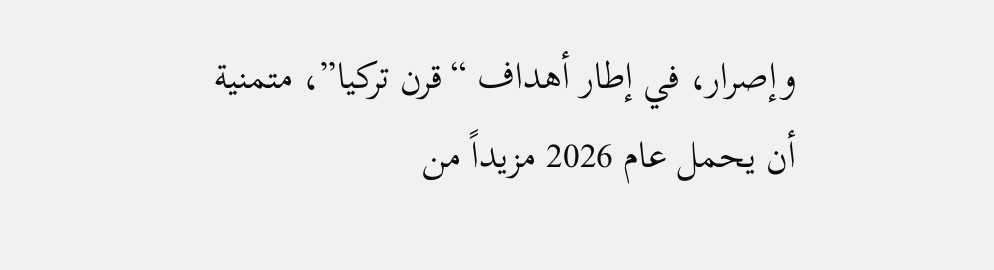وإصرار، في إطار أهداف “قرن تركيا”، متمنية أن يحمل عام 2026 مزيداً من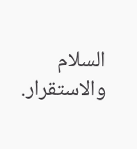السلام والاستقرار.